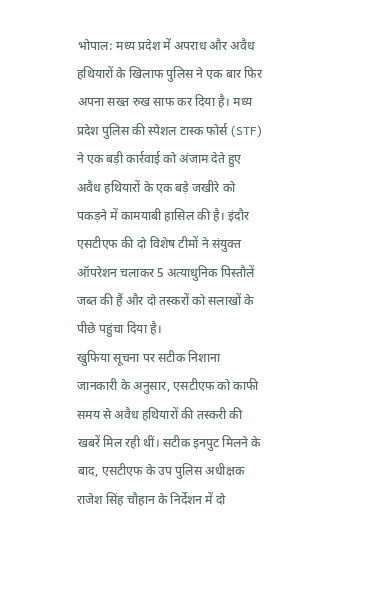भोपाल: मध्य प्रदेश में अपराध और अवैध हथियारों के खिलाफ पुलिस ने एक बार फिर अपना सख्त रुख साफ कर दिया है। मध्य प्रदेश पुलिस की स्पेशल टास्क फोर्स (STF) ने एक बड़ी कार्रवाई को अंजाम देते हुए अवैध हथियारों के एक बड़े जखीरे को पकड़ने में कामयाबी हासिल की है। इंदौर एसटीएफ की दो विशेष टीमों ने संयुक्त ऑपरेशन चलाकर 5 अत्याधुनिक पिस्तौलें जब्त की हैं और दो तस्करों को सलाखों के पीछे पहुंचा दिया है।
खुफिया सूचना पर सटीक निशाना
जानकारी के अनुसार, एसटीएफ को काफी समय से अवैध हथियारों की तस्करी की खबरें मिल रही थीं। सटीक इनपुट मिलने के बाद, एसटीएफ के उप पुलिस अधीक्षक राजेश सिंह चौहान के निर्देशन में दो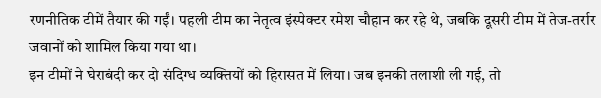रणनीतिक टीमें तैयार की गईं। पहली टीम का नेतृत्व इंस्पेक्टर रमेश चौहान कर रहे थे, जबकि दूसरी टीम में तेज-तर्रार जवानों को शामिल किया गया था।
इन टीमों ने घेराबंदी कर दो संदिग्ध व्यक्तियों को हिरासत में लिया। जब इनकी तलाशी ली गई, तो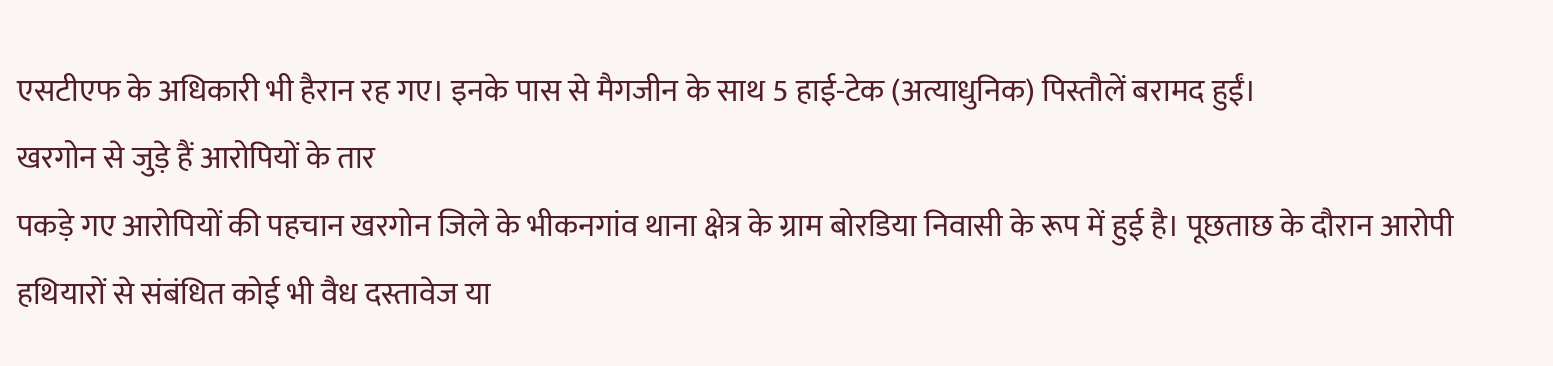एसटीएफ के अधिकारी भी हैरान रह गए। इनके पास से मैगजीन के साथ 5 हाई-टेक (अत्याधुनिक) पिस्तौलें बरामद हुईं।
खरगोन से जुड़े हैं आरोपियों के तार
पकड़े गए आरोपियों की पहचान खरगोन जिले के भीकनगांव थाना क्षेत्र के ग्राम बोरडिया निवासी के रूप में हुई है। पूछताछ के दौरान आरोपी हथियारों से संबंधित कोई भी वैध दस्तावेज या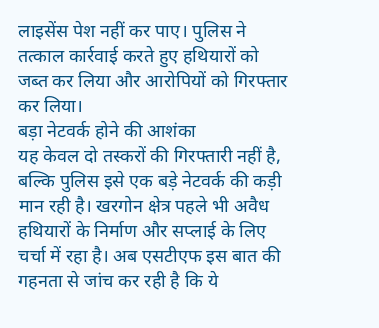लाइसेंस पेश नहीं कर पाए। पुलिस ने तत्काल कार्रवाई करते हुए हथियारों को जब्त कर लिया और आरोपियों को गिरफ्तार कर लिया।
बड़ा नेटवर्क होने की आशंका
यह केवल दो तस्करों की गिरफ्तारी नहीं है, बल्कि पुलिस इसे एक बड़े नेटवर्क की कड़ी मान रही है। खरगोन क्षेत्र पहले भी अवैध हथियारों के निर्माण और सप्लाई के लिए चर्चा में रहा है। अब एसटीएफ इस बात की गहनता से जांच कर रही है कि ये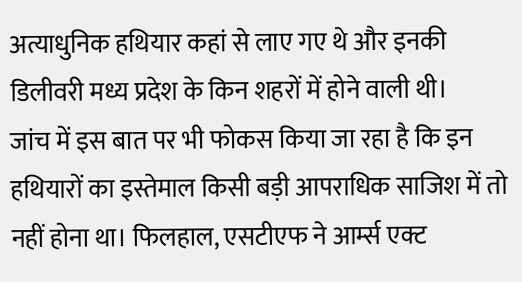अत्याधुनिक हथियार कहां से लाए गए थे और इनकी डिलीवरी मध्य प्रदेश के किन शहरों में होने वाली थी।
जांच में इस बात पर भी फोकस किया जा रहा है कि इन हथियारों का इस्तेमाल किसी बड़ी आपराधिक साजिश में तो नहीं होना था। फिलहाल, एसटीएफ ने आर्म्स एक्ट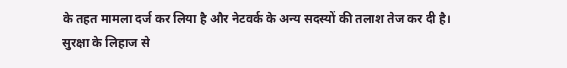के तहत मामला दर्ज कर लिया है और नेटवर्क के अन्य सदस्यों की तलाश तेज कर दी है।
सुरक्षा के लिहाज से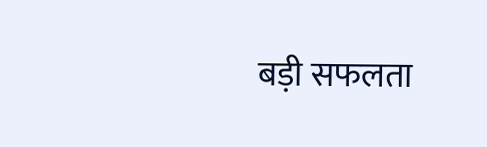बड़ी सफलता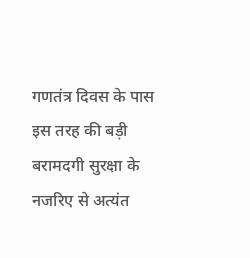गणतंत्र दिवस के पास इस तरह की बड़ी बरामदगी सुरक्षा के नजरिए से अत्यंत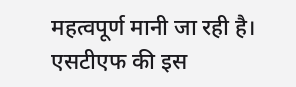महत्वपूर्ण मानी जा रही है। एसटीएफ की इस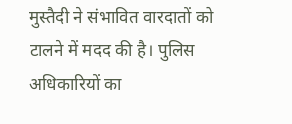मुस्तैदी ने संभावित वारदातों को टालने में मदद की है। पुलिस अधिकारियों का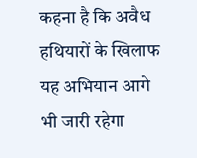कहना है कि अवैध हथियारों के खिलाफ यह अभियान आगे भी जारी रहेगा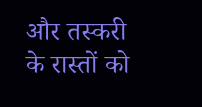और तस्करी के रास्तों को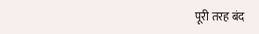पूरी तरह बंद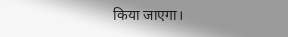किया जाएगा।